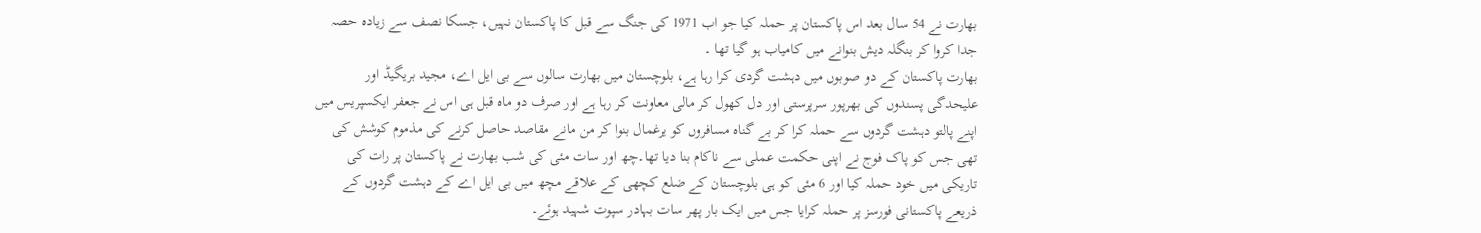بھارت نے 54 سال بعد اس پاکستان پر حملہ کیا جو اب 1971 کی جنگ سے قبل کا پاکستان نہیں، جسکا نصف سے زیادہ حصہ جدا کروا کر بنگلہ دیش بنوانے میں کامیاب ہو گیا تھا ۔
بھارت پاکستان کے دو صوبوں میں دہشت گردی کرا رہا ہے، بلوچستان میں بھارت سالوں سے بی ایل اے، مجید بریگیڈ اور علیحدگی پسندوں کی بھرپور سرپرستی اور دل کھول کر مالی معاونت کر رہا ہے اور صرف دو ماہ قبل ہی اس نے جعفر ایکسپریس میں اپنے پالتو دہشت گردوں سے حملہ کرا کر بے گناہ مسافروں کو یرغمال بنوا کر من مانے مقاصد حاصل کرنے کی مذموم کوشش کی تھی جس کو پاک فوج نے اپنی حکمت عملی سے ناکام بنا دیا تھا۔چھ اور سات مئی کی شب بھارت نے پاکستان پر رات کی تاریکی میں خود حملہ کیا اور 6 مئی کو ہی بلوچستان کے ضلع کچھی کے علاقے مچھ میں بی ایل اے کے دہشت گردوں کے ذریعے پاکستانی فورسز پر حملہ کرایا جس میں ایک بار پھر سات بہادر سپوت شہید ہوئے۔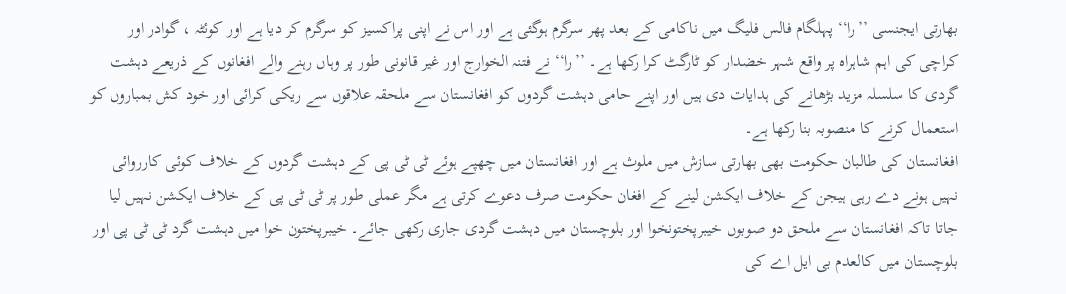بھارتی ایجنسی ’’را‘‘ پہلگام فالس فلیگ میں ناکامی کے بعد پھر سرگرم ہوگئی ہے اور اس نے اپنی پراکسیز کو سرگرم کر دیا ہے اور کوئٹہ ، گوادر اور کراچی کی اہم شاہراہ پر واقع شہر خضدار کو ٹارگٹ کرا رکھا ہے۔ ’’را‘‘ نے فتنہ الخوارج اور غیر قانونی طور پر وہاں رہنے والے افغانوں کے ذریعے دہشت گردی کا سلسلہ مزید بڑھانے کی ہدایات دی ہیں اور اپنے حامی دہشت گردوں کو افغانستان سے ملحقہ علاقوں سے ریکی کرائی اور خود کش بمباروں کو استعمال کرنے کا منصوبہ بنا رکھا ہے۔
افغانستان کی طالبان حکومت بھی بھارتی سازش میں ملوث ہے اور افغانستان میں چھپے ہوئے ٹی ٹی پی کے دہشت گردوں کے خلاف کوئی کارروائی نہیں ہونے دے رہی ہیجن کے خلاف ایکشن لینے کے افغان حکومت صرف دعوے کرتی ہے مگر عملی طور پر ٹی ٹی پی کے خلاف ایکشن نہیں لیا جاتا تاکہ افغانستان سے ملحق دو صوبوں خیبرپختونخوا اور بلوچستان میں دہشت گردی جاری رکھی جائے۔ خیبرپختون خوا میں دہشت گرد ٹی ٹی پی اور بلوچستان میں کالعدم بی ایل اے کی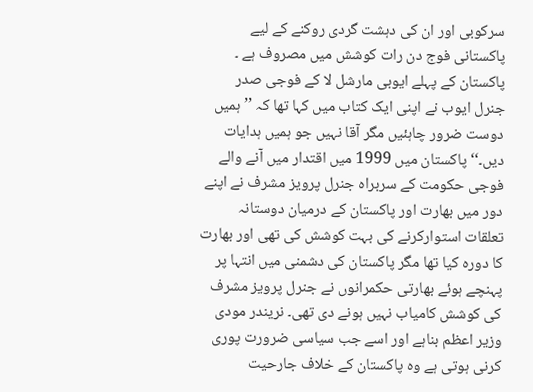سرکوبی اور ان کی دہشت گردی روکنے کے لیے پاکستانی فوج دن رات کوشش میں مصروف ہے ۔
پاکستان کے پہلے ایوبی مارشل لا کے فوجی صدر جنرل ایوب نے اپنی ایک کتاب میں کہا تھا کہ ’’ ہمیں دوست ضرور چاہئیں مگر آقا نہیں جو ہمیں ہدایات دیں۔‘‘ پاکستان میں 1999 میں اقتدار میں آنے والے فوجی حکومت کے سربراہ جنرل پرویز مشرف نے اپنے دور میں بھارت اور پاکستان کے درمیان دوستانہ تعلقات استوارکرنے کی بہت کوشش کی تھی اور بھارت کا دورہ کیا تھا مگر پاکستان کی دشمنی میں انتہا پر پہنچے ہوئے بھارتی حکمرانوں نے جنرل پرویز مشرف کی کوشش کامیاب نہیں ہونے دی تھی۔ نریندر مودی وزیر اعظم بناہے اور اسے جب سیاسی ضرورت پوری کرنی ہوتی ہے وہ پاکستان کے خلاف جارحیت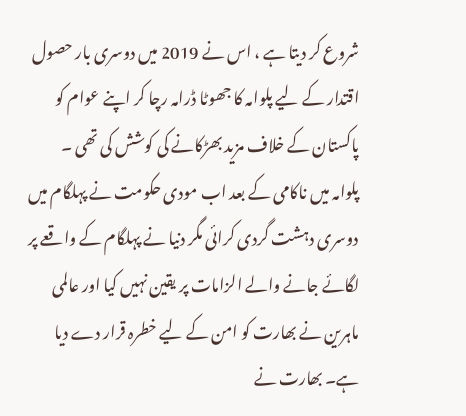شروع کر دیتا ہے ، اس نے 2019 میں دوسری بار حصول اقتدار کے لیے پلوامہ کا جھوٹا ڈرامہ رچا کر اپنے عوام کو پاکستان کے خلاف مزید بھڑکانے کی کوشش کی تھی ۔
پلوامہ میں ناکامی کے بعد اب مودی حکومت نے پہلگام میں دوسری دہشت گردی کرائی مگر دنیا نے پہلگام کے واقعے پر لگائے جانے والے الزامات پر یقین نہیں کیا اور عالمی ماہرین نے بھارت کو امن کے لیے خطرہ قرار دے دیا ہے۔ بھارت نے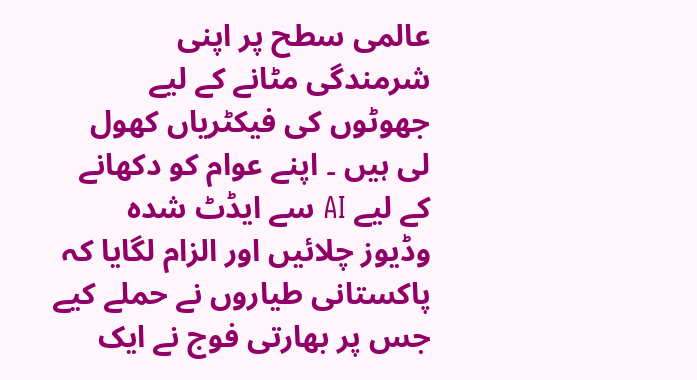عالمی سطح پر اپنی شرمندگی مٹانے کے لیے جھوٹوں کی فیکٹریاں کھول لی ہیں ۔ اپنے عوام کو دکھانے کے لیے AI سے ایڈٹ شدہ وڈیوز چلائیں اور الزام لگایا کہ پاکستانی طیاروں نے حملے کیے جس پر بھارتی فوج نے ایک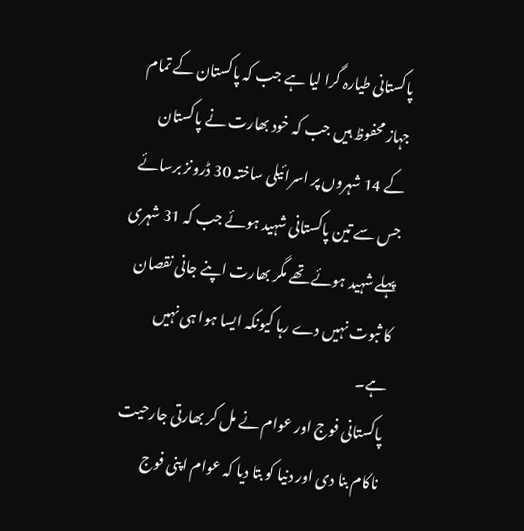پاکستانی طیارہ گرا لیا ہے جب کہ پاکستان کے تمام جہاز محفوظ ہیں جب کہ خود بھارت نے پاکستان کے 14 شہروں پر اسرائیلی ساختہ 30 ڈرونز برسائے جس سے تین پاکستانی شہید ہوئے جب کہ 31 شہری پہلے شہید ہوئے تھے مگر بھارت اپنے جانی نقصان کا ثبوت نہیں دے رہا کیونکہ ایسا ہوا ہی نہیں ہے۔
پاکستانی فوج اور عوام نے مل کر بھارتی جارحیت ناکام بنا دی اور دنیا کو بتا دیا کہ عوام اپنی فوج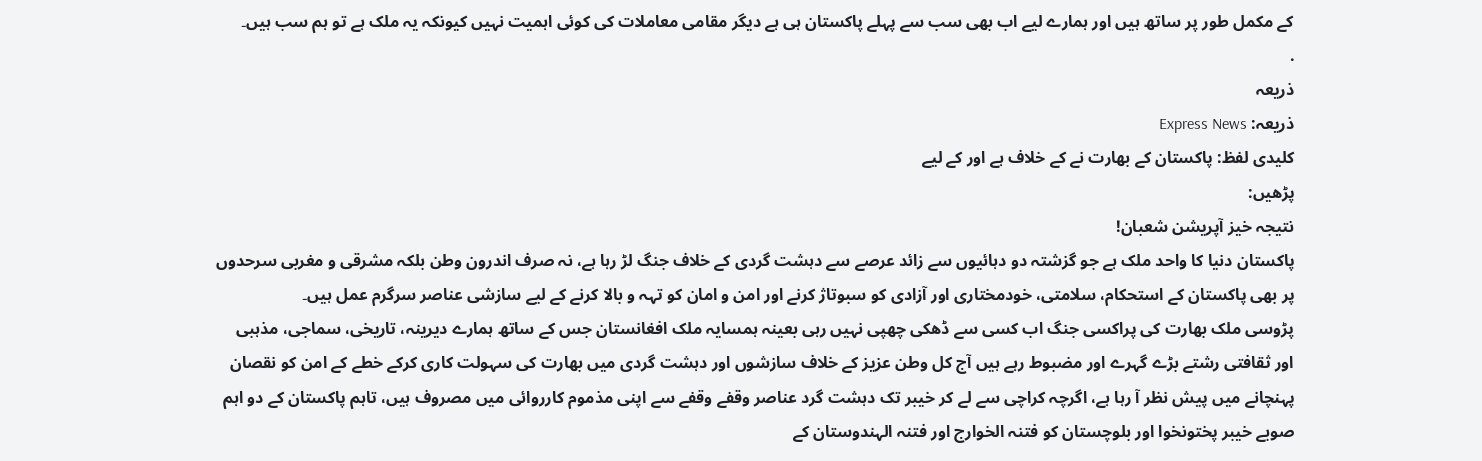کے مکمل طور پر ساتھ ہیں اور ہمارے لیے اب بھی سب سے پہلے پاکستان ہی ہے دیگر مقامی معاملات کی کوئی اہمیت نہیں کیونکہ یہ ملک ہے تو ہم سب ہیں۔
.
ذریعہ
ذریعہ: Express News
کلیدی لفظ: پاکستان کے بھارت نے کے خلاف ہے اور کے لیے
پڑھیں:
نتیجہ خیز آپریشن شعبان!
پاکستان دنیا کا واحد ملک ہے جو گزشتہ دو دہائیوں سے زائد عرصے سے دہشت گردی کے خلاف جنگ لڑ رہا ہے، نہ صرف اندرون وطن بلکہ مشرقی و مغربی سرحدوں پر بھی پاکستان کے استحکام، سلامتی، خودمختاری اور آزادی کو سبوتاژ کرنے اور امن و امان کو تہہ و بالا کرنے کے لیے سازشی عناصر سرگرم عمل ہیں۔
پڑوسی ملک بھارت کی پراکسی جنگ اب کسی سے ڈھکی چھپی نہیں رہی بعینہ ہمسایہ ملک افغانستان جس کے ساتھ ہمارے دیرینہ، تاریخی، سماجی، مذہبی اور ثقافتی رشتے بڑے گہرے اور مضبوط رہے ہیں آج کل وطن عزیز کے خلاف سازشوں اور دہشت گردی میں بھارت کی سہولت کاری کرکے خطے کے امن کو نقصان پہنچانے میں پیش نظر آ رہا ہے، اگرچہ کراچی سے لے کر خیبر تک دہشت گرد عناصر وقفے وقفے سے اپنی مذموم کارروائی میں مصروف ہیں، تاہم پاکستان کے دو اہم صوبے خیبر پختونخوا اور بلوچستان کو فتنہ الخوارج اور فتنہ الہندوستان کے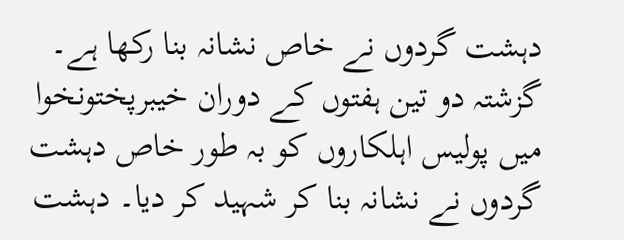دہشت گردوں نے خاص نشانہ بنا رکھا ہے۔
گزشتہ دو تین ہفتوں کے دوران خیبرپختونخوا میں پولیس اہلکاروں کو بہ طور خاص دہشت گردوں نے نشانہ بنا کر شہید کر دیا۔ دہشت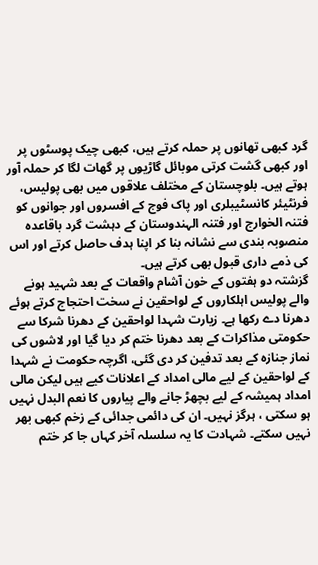گرد کبھی تھانوں پر حملہ کرتے ہیں، کبھی چیک پوسٹوں پر اور کبھی گشت کرتی موبائل گاڑیوں پر گھات لگا کر حملہ آور ہوتے ہیں۔ بلوچستان کے مختلف علاقوں میں بھی پولیس، فرنٹیئر کانسٹیبلری اور پاک فوج کے افسروں اور جوانوں کو فتنہ الخوارج اور فتنہ الہندوستان کے دہشت گرد باقاعدہ منصوبہ بندی سے نشانہ بنا کر اپنا ہدف حاصل کرتے اور اس کی ذمے داری قبول بھی کرتے ہیں۔
گزشتہ دو ہفتوں کے خون آشام واقعات کے بعد شہید ہونے والے پولیس اہلکاروں کے لواحقین نے سخت احتجاج کرتے ہوئے دھرنا دے رکھا ہے۔ زیارت شہدا لواحقین کے دھرنا شرکا سے حکومتی مذاکرات کے بعد دھرنا ختم کر دیا گیا اور لاشوں کی نماز جنازہ کے بعد تدفین کر دی گئی، اگرچہ حکومت نے شہدا کے لواحقین کے لیے مالی امداد کے اعلانات کیے ہیں لیکن مالی امداد ہمیشہ کے لیے بچھڑ جانے والے پیاروں کا نعم البدل نہیں ہو سکتی ، ہرگز نہیں۔ ان کی دائمی جدائی کے زخم کبھی بھر نہیں سکتے۔ شہادت کا یہ سلسلہ آخر کہاں جا کر ختم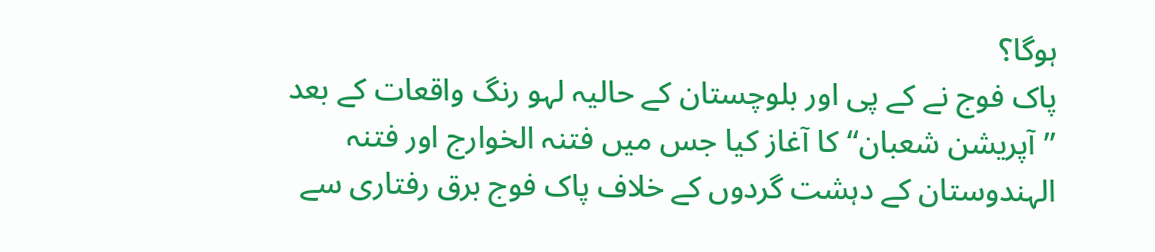ہوگا؟
پاک فوج نے کے پی اور بلوچستان کے حالیہ لہو رنگ واقعات کے بعد ’’آپریشن شعبان‘‘ کا آغاز کیا جس میں فتنہ الخوارج اور فتنہ الہندوستان کے دہشت گردوں کے خلاف پاک فوج برق رفتاری سے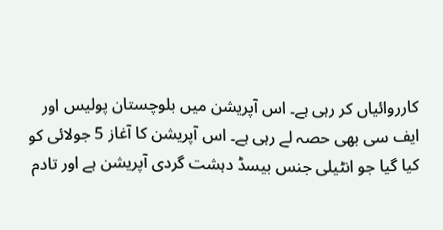کارروائیاں کر رہی ہے۔ اس آپریشن میں بلوچستان پولیس اور ایف سی بھی حصہ لے رہی ہے۔ اس آپریشن کا آغاز 5 جولائی کو کیا گیا جو انٹیلی جنس بیسڈ دہشت گردی آپریشن ہے اور تادم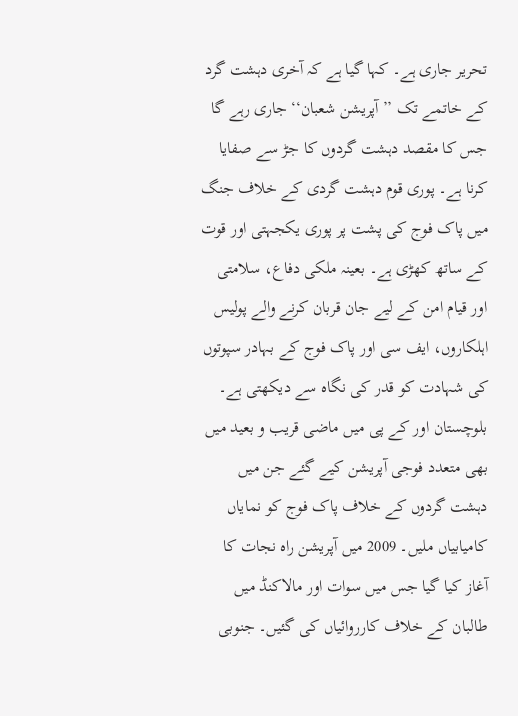تحریر جاری ہے۔ کہا گیا ہے کہ آخری دہشت گرد کے خاتمے تک ’’آپریشن شعبان‘‘ جاری رہے گا جس کا مقصد دہشت گردوں کا جڑ سے صفایا کرنا ہے۔ پوری قوم دہشت گردی کے خلاف جنگ میں پاک فوج کی پشت پر پوری یکجہتی اور قوت کے ساتھ کھڑی ہے۔ بعینہ ملکی دفاع، سلامتی اور قیام امن کے لیے جان قربان کرنے والے پولیس اہلکاروں، ایف سی اور پاک فوج کے بہادر سپوتوں کی شہادت کو قدر کی نگاہ سے دیکھتی ہے۔
بلوچستان اور کے پی میں ماضی قریب و بعید میں بھی متعدد فوجی آپریشن کیے گئے جن میں دہشت گردوں کے خلاف پاک فوج کو نمایاں کامیابیاں ملیں۔ 2009 میں آپریشن راہ نجات کا آغاز کیا گیا جس میں سوات اور مالاکنڈ میں طالبان کے خلاف کارروائیاں کی گئیں۔ جنوبی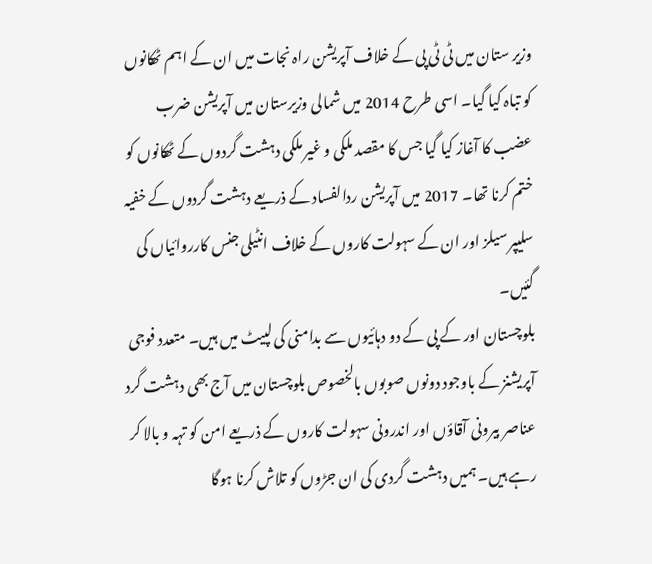وزیر ستان میں ٹی ٹی پی کے خلاف آپریشن راہ نجات میں ان کے اہم ٹھکانوں کو تباہ کیا گیا۔ اسی طرح 2014 میں شمالی وزیرستان میں آپریشن ضرب عضب کا آغاز کیا گیا جس کا مقصد ملکی و غیر ملکی دہشت گردوں کے ٹھکانوں کو ختم کرنا تھا۔ 2017 میں آپریشن ردالفساد کے ذریعے دہشت گردوں کے خفیہ سلیپر سیلز اور ان کے سہولت کاروں کے خلاف انٹیلی جنس کارروائیاں کی گئیں۔
بلوچستان اور کے پی کے دو دہائیوں سے بدامنی کی لپیٹ میں ہیں۔ متعدد فوجی آپریشنز کے باوجود دونوں صوبوں بالخصوص بلوچستان میں آج بھی دہشت گرد عناصر بیرونی آقاؤں اور اندرونی سہولت کاروں کے ذریعے امن کو تہہ و بالا کر رہے ہیں۔ ہمیں دہشت گردی کی ان جڑوں کو تلاش کرنا ہوگا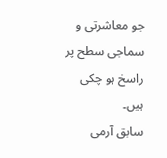جو معاشرتی و سماجی سطح پر راسخ ہو چکی ہیں۔
سابق آرمی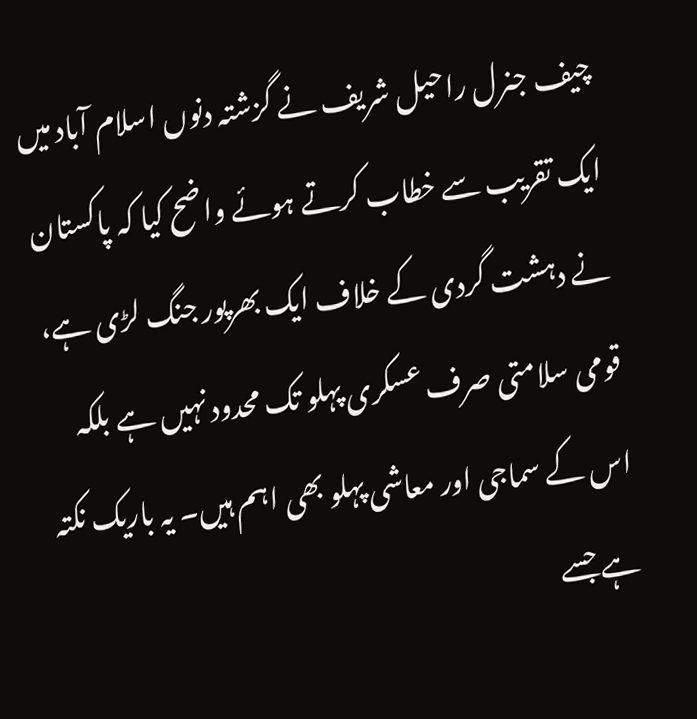چیف جنرل راحیل شریف نے گزشتہ دنوں اسلام آباد میں ایک تقریب سے خطاب کرتے ہوئے واضح کیا کہ پاکستان نے دہشت گردی کے خلاف ایک بھرپور جنگ لڑی ہے، قومی سلامتی صرف عسکری پہلو تک محدود نہیں ہے بلکہ اس کے سماجی اور معاشی پہلو بھی اہم ہیں۔ یہ باریک نکتہ ہے جسے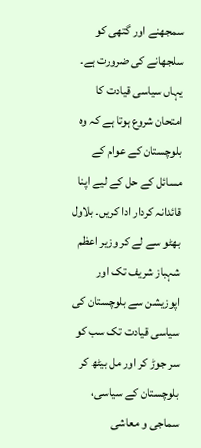سمجھنے اور گتھی کو سلجھانے کی ضرورت ہے۔ یہاں سیاسی قیادت کا امتحان شروع ہوتا ہے کہ وہ بلوچستان کے عوام کے مسائل کے حل کے لیے اپنا قائدانہ کردار ادا کریں۔ بلاول بھٹو سے لے کر وزیر اعظم شہباز شریف تک اور اپوزیشن سے بلوچستان کی سیاسی قیادت تک سب کو سر جوڑ کر اور مل بیٹھ کر بلوچستان کے سیاسی، سماجی و معاشی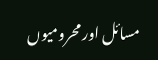مسائل اور محرومیوں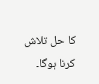کا حل تلاش کرنا ہوگا۔